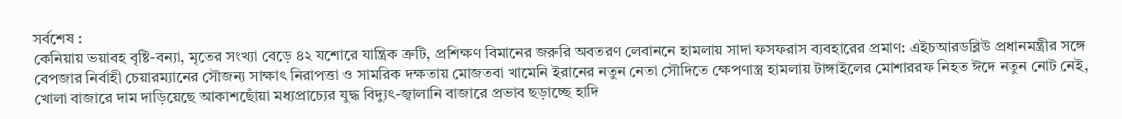সর্বশেষ :
কেনিয়ায় ভয়াবহ বৃষ্টি-বন্যা, মৃতের সংখ্যা বেড়ে ৪২ যশোরে যান্ত্রিক ত্রুটি, প্রশিক্ষণ বিমানের জরুরি অবতরণ লেবাননে হামলায় সাদা ফসফরাস ব্যবহারের প্রমাণ: এইচআরডব্লিউ প্রধানমন্ত্রীর সঙ্গে বেপজার নির্বাহী চেয়ারম্যানের সৌজন্য সাক্ষাৎ নিরাপত্তা ও সামরিক দক্ষতায় মোজতবা খামেনি ইরানের নতুন নেতা সৌদিতে ক্ষেপণাস্ত্র হামলায় টাঙ্গাইলের মোশাররফ নিহত ঈদে নতুন নোট নেই, খোলা বাজারে দাম দাড়িয়েছে আকাশছোঁয়া মধ্যপ্রাচ্যের যুদ্ধ বিদ্যুৎ-জ্বালানি বাজারে প্রভাব ছড়াচ্ছে হাদি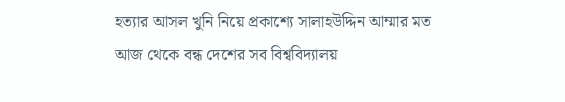হত্যার আসল খুনি নিয়ে প্রকাশ্যে সালাহউদ্দিন আম্মার মত আজ থেকে বন্ধ দেশের সব বিশ্ববিদ্যালয়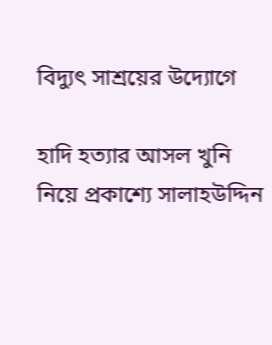বিদ্যুৎ সাশ্রয়ের উদ্যোগে

হাদি হত্যার আসল খুনি নিয়ে প্রকাশ্যে সালাহউদ্দিন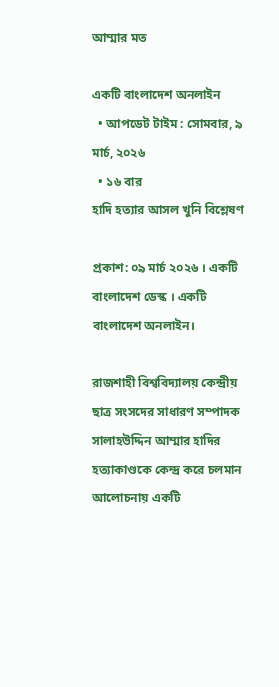আম্মার মত

একটি বাংলাদেশ অনলাইন
  • আপডেট টাইম : সোমবার, ৯ মার্চ, ২০২৬
  • ১৬ বার
হাদি হত্যার আসল খুনি বিশ্লেষণ

প্রকাশ: ০৯ মার্চ ২০২৬ । একটি বাংলাদেশ ডেস্ক । একটি বাংলাদেশ অনলাইন।

রাজশাহী বিশ্ববিদ্যালয় কেন্দ্রীয় ছাত্র সংসদের সাধারণ সম্পাদক সালাহউদ্দিন আম্মার হাদির হত্যাকাণ্ডকে কেন্দ্র করে চলমান আলোচনায় একটি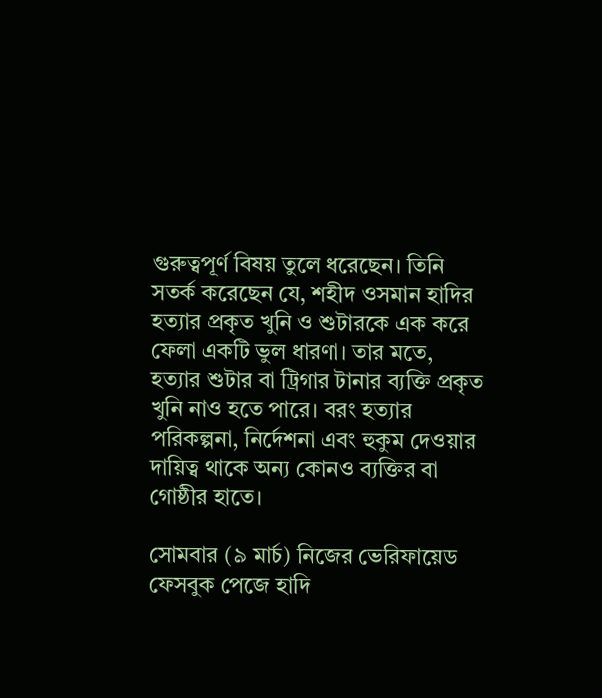গুরুত্বপূর্ণ বিষয় তুলে ধরেছেন। তিনি সতর্ক করেছেন যে, শহীদ ওসমান হাদির হত্যার প্রকৃত খুনি ও শুটারকে এক করে ফেলা একটি ভুল ধারণা। তার মতে, হত্যার শুটার বা ট্রিগার টানার ব্যক্তি প্রকৃত খুনি নাও হতে পারে। বরং হত্যার পরিকল্পনা, নির্দেশনা এবং হুকুম দেওয়ার দায়িত্ব থাকে অন্য কোনও ব্যক্তির বা গোষ্ঠীর হাতে।

সোমবার (৯ মার্চ) নিজের ভেরিফায়েড ফেসবুক পেজে হাদি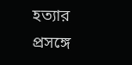হত্যার প্রসঙ্গে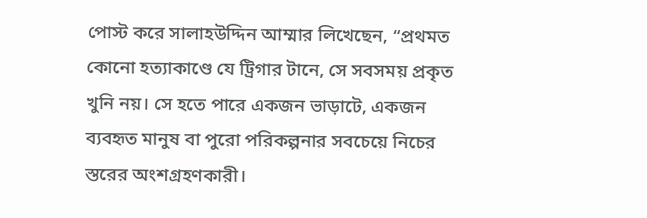পোস্ট করে সালাহউদ্দিন আম্মার লিখেছেন, “প্রথমত কোনো হত্যাকাণ্ডে যে ট্রিগার টানে, সে সবসময় প্রকৃত খুনি নয়। সে হতে পারে একজন ভাড়াটে, একজন ব্যবহৃত মানুষ বা পুরো পরিকল্পনার সবচেয়ে নিচের স্তরের অংশগ্রহণকারী।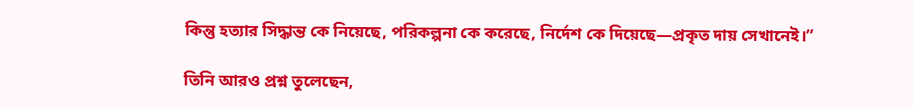কিন্তু হত্যার সিদ্ধান্ত কে নিয়েছে, পরিকল্পনা কে করেছে, নির্দেশ কে দিয়েছে—প্রকৃত দায় সেখানেই।”

তিনি আরও প্রশ্ন তুলেছেন,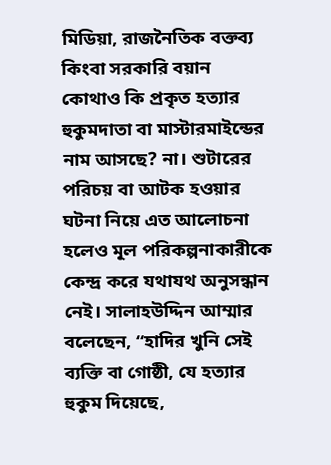মিডিয়া, রাজনৈতিক বক্তব্য কিংবা সরকারি বয়ান কোথাও কি প্রকৃত হত্যার হুকুমদাতা বা মাস্টারমাইন্ডের নাম আসছে? না। শুটারের পরিচয় বা আটক হওয়ার ঘটনা নিয়ে এত আলোচনা হলেও মূল পরিকল্পনাকারীকে কেন্দ্র করে যথাযথ অনুসন্ধান নেই। সালাহউদ্দিন আম্মার বলেছেন, “হাদির খুনি সেই ব্যক্তি বা গোষ্ঠী, যে হত্যার হুকুম দিয়েছে,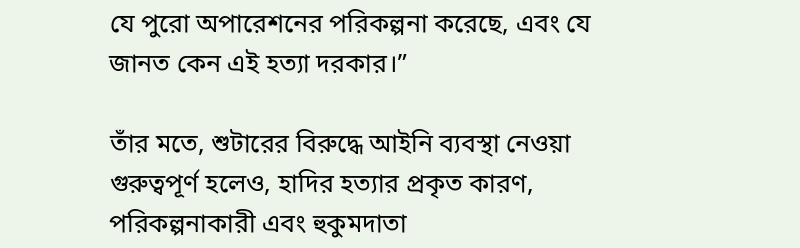যে পুরো অপারেশনের পরিকল্পনা করেছে, এবং যে জানত কেন এই হত্যা দরকার।”

তাঁর মতে, শুটারের বিরুদ্ধে আইনি ব্যবস্থা নেওয়া গুরুত্বপূর্ণ হলেও, হাদির হত্যার প্রকৃত কারণ, পরিকল্পনাকারী এবং হুকুমদাতা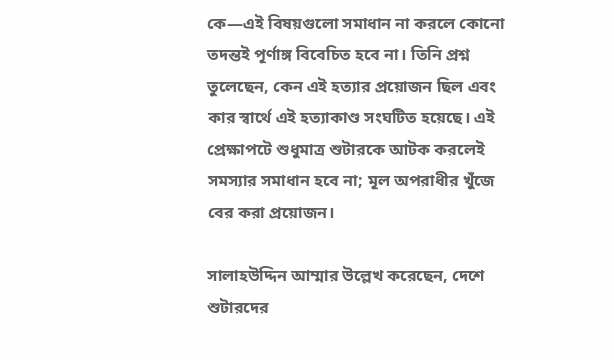কে—এই বিষয়গুলো সমাধান না করলে কোনো তদন্তই পূর্ণাঙ্গ বিবেচিত হবে না। তিনি প্রশ্ন তুলেছেন, কেন এই হত্যার প্রয়োজন ছিল এবং কার স্বার্থে এই হত্যাকাণ্ড সংঘটিত হয়েছে। এই প্রেক্ষাপটে শুধুমাত্র শুটারকে আটক করলেই সমস্যার সমাধান হবে না; মূল অপরাধীর খুঁজে বের করা প্রয়োজন।

সালাহউদ্দিন আম্মার উল্লেখ করেছেন, দেশে শুটারদের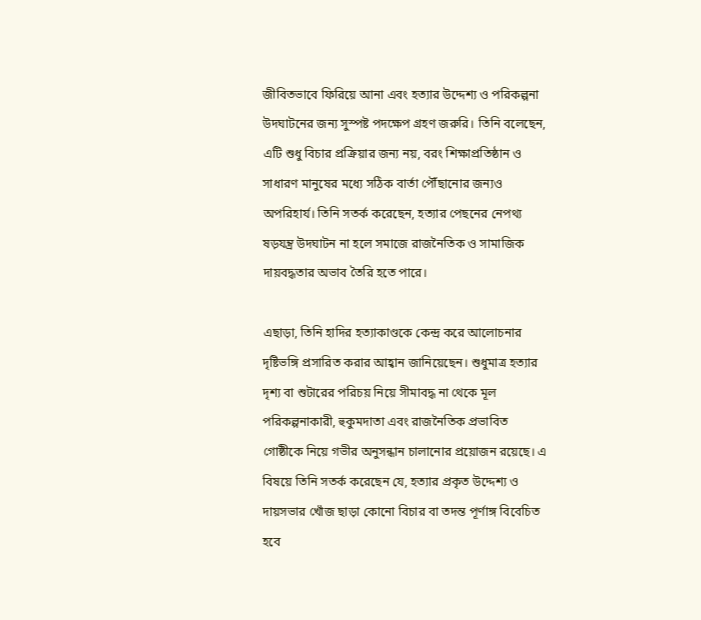জীবিতভাবে ফিরিয়ে আনা এবং হত্যার উদ্দেশ্য ও পরিকল্পনা উদঘাটনের জন্য সুস্পষ্ট পদক্ষেপ গ্রহণ জরুরি। তিনি বলেছেন, এটি শুধু বিচার প্রক্রিয়ার জন্য নয়, বরং শিক্ষাপ্রতিষ্ঠান ও সাধারণ মানুষের মধ্যে সঠিক বার্তা পৌঁছানোর জন্যও অপরিহার্য। তিনি সতর্ক করেছেন, হত্যার পেছনের নেপথ্য ষড়যন্ত্র উদঘাটন না হলে সমাজে রাজনৈতিক ও সামাজিক দায়বদ্ধতার অভাব তৈরি হতে পারে।

এছাড়া, তিনি হাদির হত্যাকাণ্ডকে কেন্দ্র করে আলোচনার দৃষ্টিভঙ্গি প্রসারিত করার আহ্বান জানিয়েছেন। শুধুমাত্র হত্যার দৃশ্য বা শুটারের পরিচয় নিয়ে সীমাবদ্ধ না থেকে মূল পরিকল্পনাকারী, হুকুমদাতা এবং রাজনৈতিক প্রভাবিত গোষ্ঠীকে নিয়ে গভীর অনুসন্ধান চালানোর প্রয়োজন রয়েছে। এ বিষয়ে তিনি সতর্ক করেছেন যে, হত্যার প্রকৃত উদ্দেশ্য ও দায়সভার খোঁজ ছাড়া কোনো বিচার বা তদন্ত পূর্ণাঙ্গ বিবেচিত হবে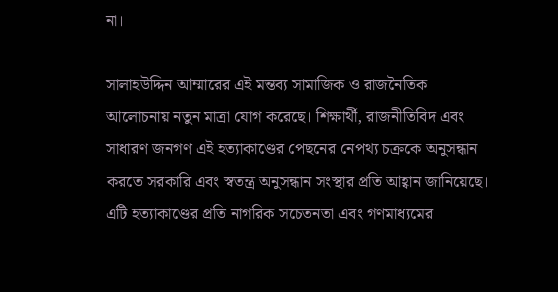না।

সালাহউদ্দিন আম্মারের এই মন্তব্য সামাজিক ও রাজনৈতিক আলোচনায় নতুন মাত্রা যোগ করেছে। শিক্ষার্থী, রাজনীতিবিদ এবং সাধারণ জনগণ এই হত্যাকাণ্ডের পেছনের নেপথ্য চক্রকে অনুসন্ধান করতে সরকারি এবং স্বতন্ত্র অনুসন্ধান সংস্থার প্রতি আহ্বান জানিয়েছে। এটি হত্যাকাণ্ডের প্রতি নাগরিক সচেতনতা এবং গণমাধ্যমের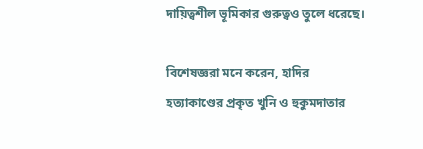দায়িত্বশীল ভূমিকার গুরুত্বও তুলে ধরেছে।

বিশেষজ্ঞরা মনে করেন, হাদির হত্যাকাণ্ডের প্রকৃত খুনি ও হুকুমদাতার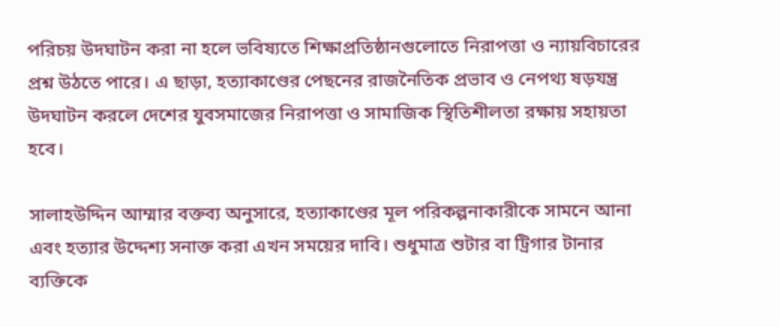পরিচয় উদঘাটন করা না হলে ভবিষ্যতে শিক্ষাপ্রতিষ্ঠানগুলোতে নিরাপত্তা ও ন্যায়বিচারের প্রশ্ন উঠতে পারে। এ ছাড়া, হত্যাকাণ্ডের পেছনের রাজনৈতিক প্রভাব ও নেপথ্য ষড়যন্ত্র উদঘাটন করলে দেশের যুবসমাজের নিরাপত্তা ও সামাজিক স্থিতিশীলতা রক্ষায় সহায়তা হবে।

সালাহউদ্দিন আম্মার বক্তব্য অনুসারে, হত্যাকাণ্ডের মূল পরিকল্পনাকারীকে সামনে আনা এবং হত্যার উদ্দেশ্য সনাক্ত করা এখন সময়ের দাবি। শুধুমাত্র শুটার বা ট্রিগার টানার ব্যক্তিকে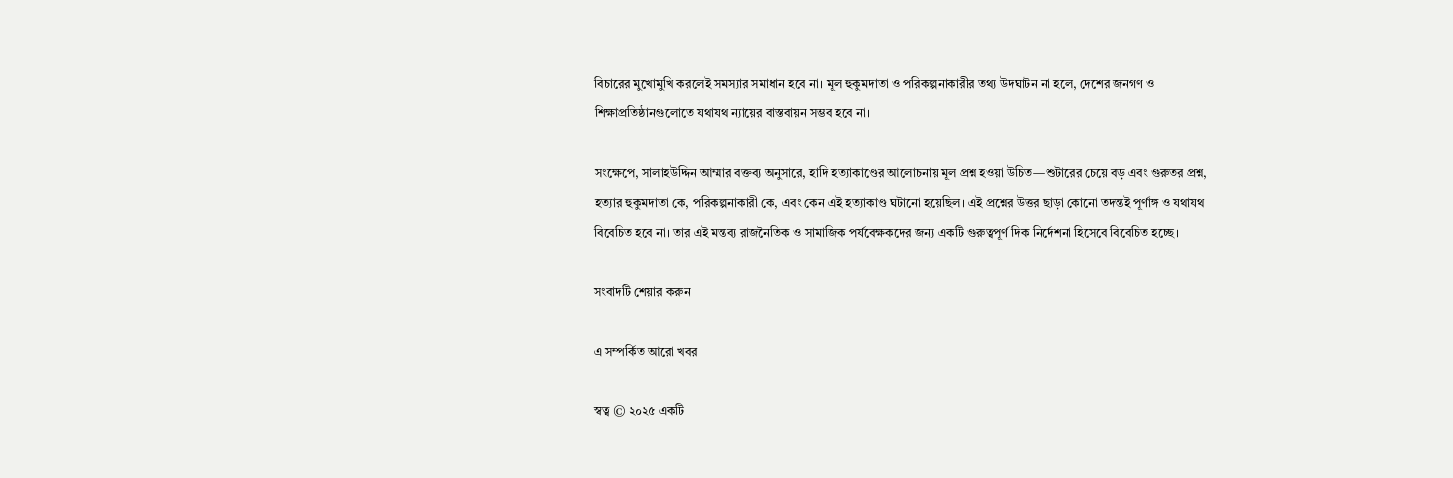বিচারের মুখোমুখি করলেই সমস্যার সমাধান হবে না। মূল হুকুমদাতা ও পরিকল্পনাকারীর তথ্য উদঘাটন না হলে, দেশের জনগণ ও শিক্ষাপ্রতিষ্ঠানগুলোতে যথাযথ ন্যায়ের বাস্তবায়ন সম্ভব হবে না।

সংক্ষেপে, সালাহউদ্দিন আম্মার বক্তব্য অনুসারে, হাদি হত্যাকাণ্ডের আলোচনায় মূল প্রশ্ন হওয়া উচিত—শুটারের চেয়ে বড় এবং গুরুতর প্রশ্ন, হত্যার হুকুমদাতা কে, পরিকল্পনাকারী কে, এবং কেন এই হত্যাকাণ্ড ঘটানো হয়েছিল। এই প্রশ্নের উত্তর ছাড়া কোনো তদন্তই পূর্ণাঙ্গ ও যথাযথ বিবেচিত হবে না। তার এই মন্তব্য রাজনৈতিক ও সামাজিক পর্যবেক্ষকদের জন্য একটি গুরুত্বপূর্ণ দিক নির্দেশনা হিসেবে বিবেচিত হচ্ছে।

সংবাদটি শেয়ার করুন

এ সম্পর্কিত আরো খবর

স্বত্ব © ২০২৫ একটি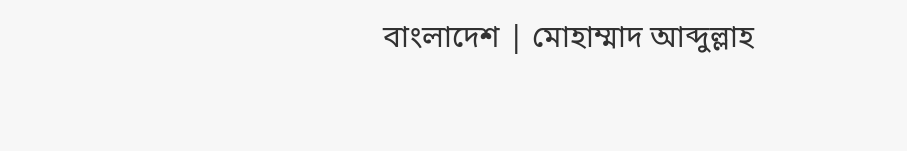বাংলাদেশ | মোহাম্মাদ আব্দুল্লাহ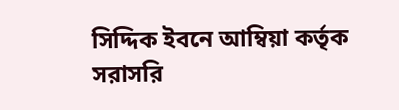সিদ্দিক ইবনে আম্বিয়া কর্তৃক সরাসরি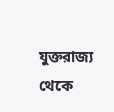যুক্তরাজ্য থেকে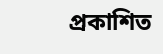প্রকাশিত